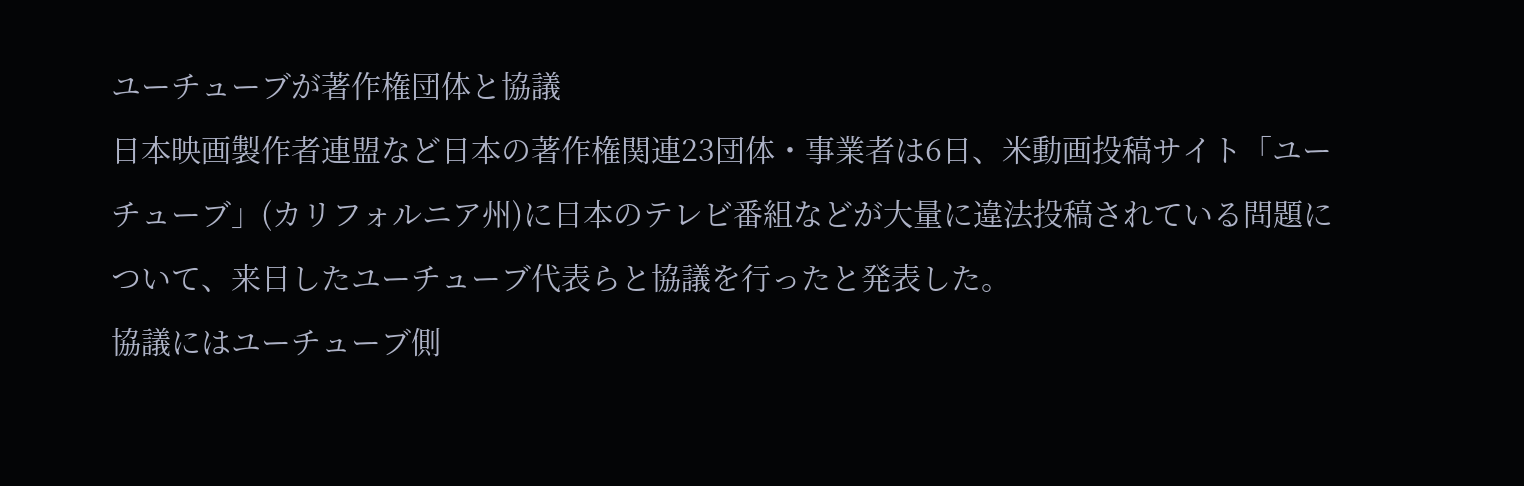ユーチューブが著作権団体と協議
日本映画製作者連盟など日本の著作権関連23団体・事業者は6日、米動画投稿サイト「ユーチューブ」(カリフォルニア州)に日本のテレビ番組などが大量に違法投稿されている問題について、来日したユーチューブ代表らと協議を行ったと発表した。
協議にはユーチューブ側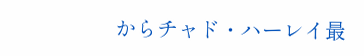からチャド・ハーレイ最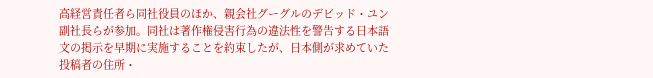高経営責任者ら同社役員のほか、親会社グーグルのデビッド・ユン副社長らが参加。同社は著作権侵害行為の違法性を警告する日本語文の掲示を早期に実施することを約束したが、日本側が求めていた投稿者の住所・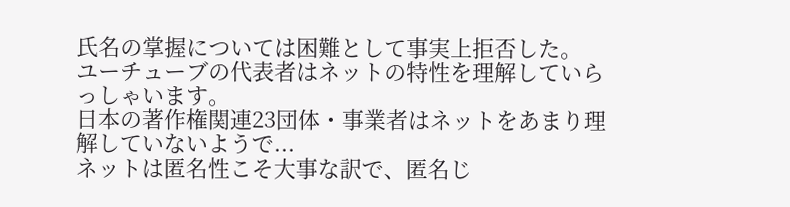氏名の掌握については困難として事実上拒否した。
ユーチューブの代表者はネットの特性を理解していらっしゃいます。
日本の著作権関連23団体・事業者はネットをあまり理解していないようで...
ネットは匿名性こそ大事な訳で、匿名じ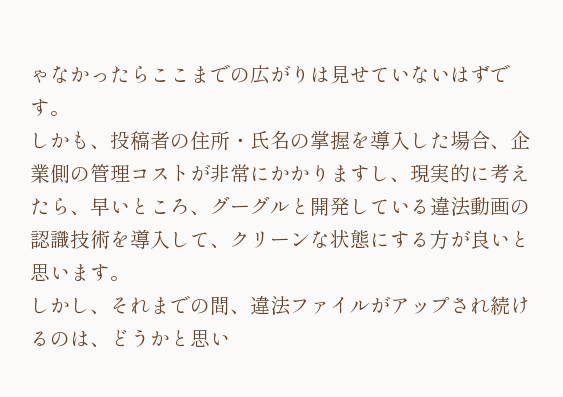ゃなかったらここまでの広がりは見せていないはずです。
しかも、投稿者の住所・氏名の掌握を導入した場合、企業側の管理コストが非常にかかりますし、現実的に考えたら、早いところ、グーグルと開発している違法動画の認識技術を導入して、クリーンな状態にする方が良いと思います。
しかし、それまでの間、違法ファイルがアップされ続けるのは、どうかと思い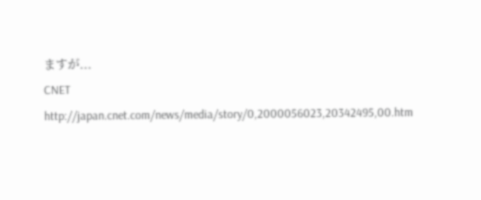ますが...
CNET
http://japan.cnet.com/news/media/story/0,2000056023,20342495,00.htm